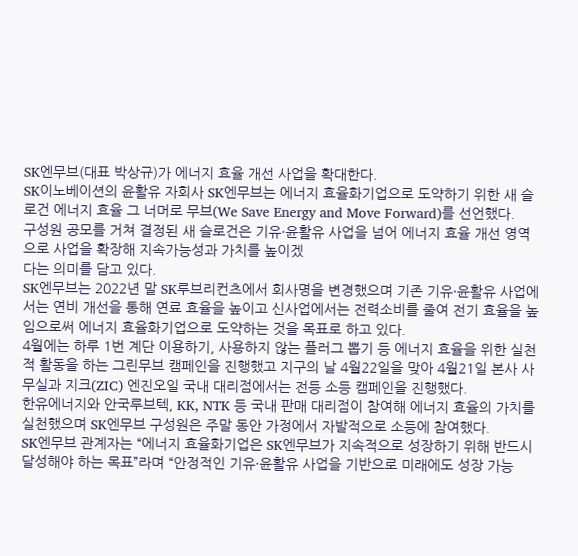SK엔무브(대표 박상규)가 에너지 효율 개선 사업을 확대한다.
SK이노베이션의 윤활유 자회사 SK엔무브는 에너지 효율화기업으로 도약하기 위한 새 슬로건 에너지 효율 그 너머로 무브(We Save Energy and Move Forward)를 선언했다.
구성원 공모를 거쳐 결정된 새 슬로건은 기유·윤활유 사업을 넘어 에너지 효율 개선 영역으로 사업을 확장해 지속가능성과 가치를 높이겠
다는 의미를 담고 있다.
SK엔무브는 2022년 말 SK루브리컨츠에서 회사명을 변경했으며 기존 기유·윤활유 사업에서는 연비 개선을 통해 연료 효율을 높이고 신사업에서는 전력소비를 줄여 전기 효율을 높임으로써 에너지 효율화기업으로 도약하는 것을 목표로 하고 있다.
4월에는 하루 1번 계단 이용하기, 사용하지 않는 플러그 뽑기 등 에너지 효율을 위한 실천적 활동을 하는 그린무브 캠페인을 진행했고 지구의 날 4월22일을 맞아 4월21일 본사 사무실과 지크(ZIC) 엔진오일 국내 대리점에서는 전등 소등 캠페인을 진행했다.
한유에너지와 안국루브텍, KK, NTK 등 국내 판매 대리점이 참여해 에너지 효율의 가치를 실천했으며 SK엔무브 구성원은 주말 동안 가정에서 자발적으로 소등에 참여했다.
SK엔무브 관계자는 “에너지 효율화기업은 SK엔무브가 지속적으로 성장하기 위해 반드시 달성해야 하는 목표”라며 “안정적인 기유·윤활유 사업을 기반으로 미래에도 성장 가능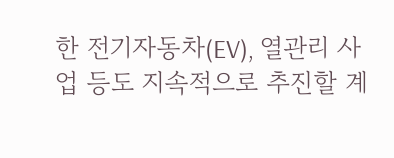한 전기자동차(EV), 열관리 사업 등도 지속적으로 추진할 계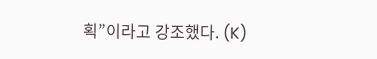획”이라고 강조했다. (K)